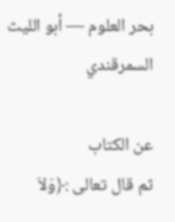بحر العلوم — أبو الليث السمرقندي

عن الكتاب
ثم قال تعالى :﴿وَلاَ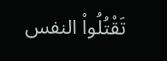تَقْتُلُواْ النفس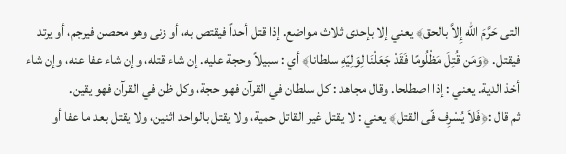التى حَرَّمَ الله إِلاَّ بالحق﴾ يعني إلا بإحدى ثلاث مواضع. إذا قتل أحداً فيقتص به، أو زنى وهو محصن فيرجم، أو يرتد فيقتل. ﴿وَمَن قُتِلَ مَظْلُومًا فَقَدْ جَعَلْنَا لِوَلِيّهِ سلطانا﴾ أي : سبيلاً وحجة عليه. إن شاء قتله، وإن شاء عفا عنه، وإن شاء أخذ الدية. يعني : إذا اصطلحا. وقال مجاهد : كل سلطان في القرآن فهو حجة، وكل ظن في القرآن فهو يقين.
ثم قال :﴿فَلاَ يُسْرِف فّى القتل﴾ يعني : لا يقتل غير القاتل حمية، ولا يقتل بالواحد اثنين، ولا يقتل بعد ما عفا أو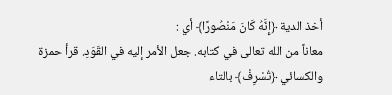أخذ الدية ﴿إِنَّهُ كَانَ مَنْصُورًا﴾ أي :
معاناً من الله تعالى في كتابه. جعل الأمر إليه في القَوَدِ. قرأ حمزة والكسائي ﴿تُسْرِفْ﴾ بالتاء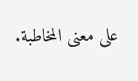على معنى المخاطبة.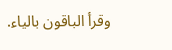وقرأ الباقون بالياء.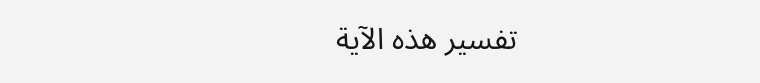تفسير هذه الآية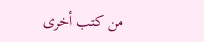من كتب أخرى